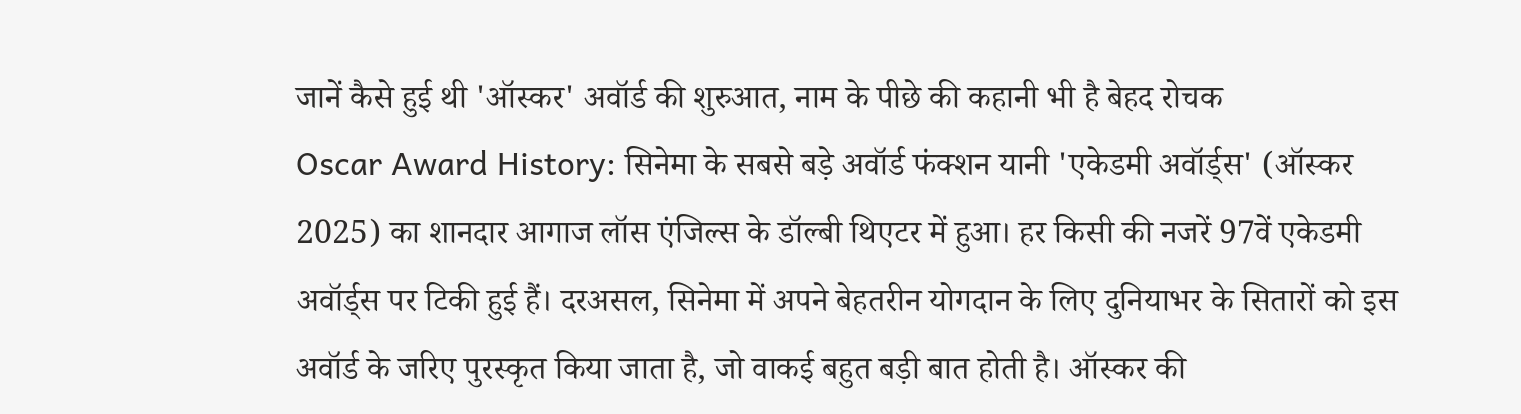जानें कैसे हुई थी 'ऑस्कर' अवॉर्ड की शुरुआत, नाम के पीछे की कहानी भी है बेहद रोचक
Oscar Award History: सिनेमा के सबसे बड़े अवॉर्ड फंक्शन यानी 'एकेडमी अवॉर्ड्स' (ऑस्कर 2025) का शानदार आगाज लॉस एंजिल्स के डॉल्बी थिएटर में हुआ। हर किसी की नजरें 97वें एकेडमी अवॉर्ड्स पर टिकी हुई हैं। दरअसल, सिनेमा में अपने बेहतरीन योगदान के लिए दुनियाभर के सितारों को इस अवॉर्ड के जरिए पुरस्कृत किया जाता है, जो वाकई बहुत बड़ी बात होती है। ऑस्कर की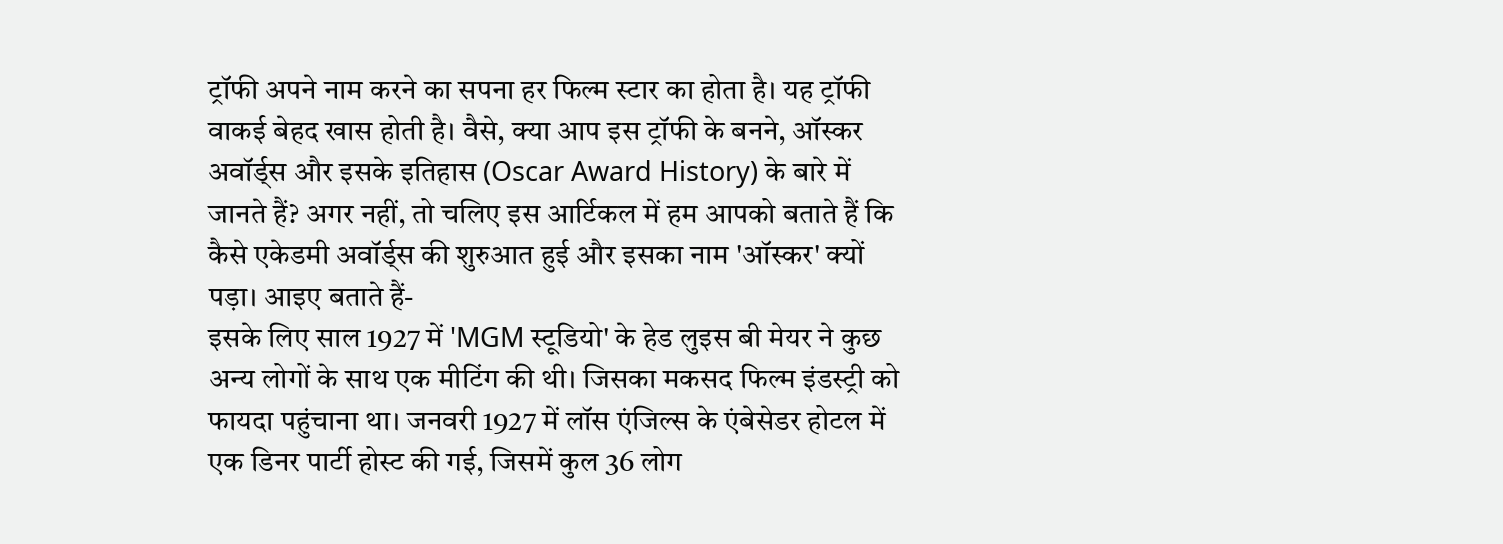ट्रॉफी अपने नाम करने का सपना हर फिल्म स्टार का होता है। यह ट्रॉफी वाकई बेहद खास होती है। वैसे, क्या आप इस ट्रॉफी के बनने, ऑस्कर अवॉर्ड्स और इसके इतिहास (Oscar Award History) के बारे में जानते हैं? अगर नहीं, तो चलिए इस आर्टिकल में हम आपको बताते हैं कि कैसे एकेडमी अवॉर्ड्स की शुरुआत हुई और इसका नाम 'ऑस्कर' क्यों पड़ा। आइए बताते हैं-
इसके लिए साल 1927 में 'MGM स्टूडियो' के हेड लुइस बी मेयर ने कुछ अन्य लोगों के साथ एक मीटिंग की थी। जिसका मकसद फिल्म इंडस्ट्री को फायदा पहुंचाना था। जनवरी 1927 में लॉस एंजिल्स के एंबेसेडर होटल में एक डिनर पार्टी होस्ट की गई, जिसमें कुल 36 लोग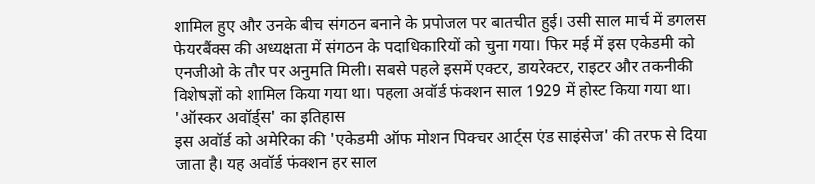शामिल हुए और उनके बीच संगठन बनाने के प्रपोजल पर बातचीत हुई। उसी साल मार्च में डगलस फेयरबैंक्स की अध्यक्षता में संगठन के पदाधिकारियों को चुना गया। फिर मई में इस एकेडमी को एनजीओ के तौर पर अनुमति मिली। सबसे पहले इसमें एक्टर, डायरेक्टर, राइटर और तकनीकी विशेषज्ञों को शामिल किया गया था। पहला अवॉर्ड फंक्शन साल 1929 में होस्ट किया गया था।
'ऑस्कर अवॉर्ड्स' का इतिहास
इस अवॉर्ड को अमेरिका की 'एकेडमी ऑफ मोशन पिक्चर आर्ट्स एंड साइंसेज' की तरफ से दिया जाता है। यह अवॉर्ड फंक्शन हर साल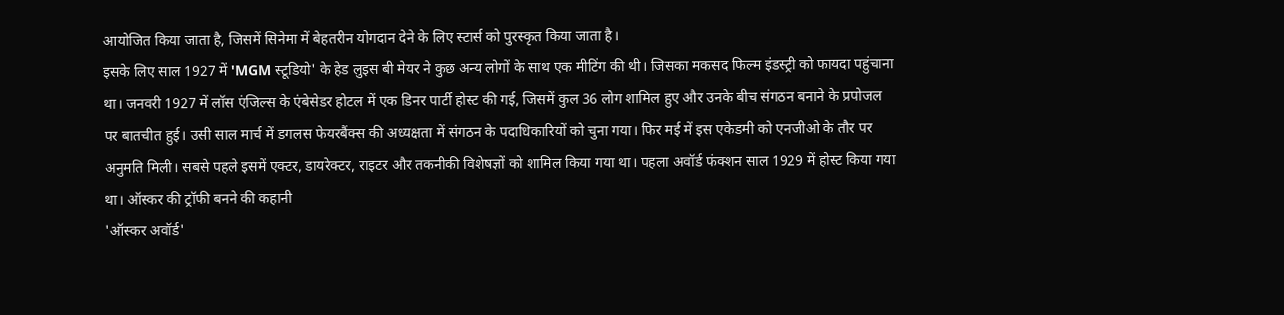आयोजित किया जाता है, जिसमें सिनेमा में बेहतरीन योगदान देने के लिए स्टार्स को पुरस्कृत किया जाता है।
इसके लिए साल 1927 में 'MGM स्टूडियो' के हेड लुइस बी मेयर ने कुछ अन्य लोगों के साथ एक मीटिंग की थी। जिसका मकसद फिल्म इंडस्ट्री को फायदा पहुंचाना था। जनवरी 1927 में लॉस एंजिल्स के एंबेसेडर होटल में एक डिनर पार्टी होस्ट की गई, जिसमें कुल 36 लोग शामिल हुए और उनके बीच संगठन बनाने के प्रपोजल पर बातचीत हुई। उसी साल मार्च में डगलस फेयरबैंक्स की अध्यक्षता में संगठन के पदाधिकारियों को चुना गया। फिर मई में इस एकेडमी को एनजीओ के तौर पर अनुमति मिली। सबसे पहले इसमें एक्टर, डायरेक्टर, राइटर और तकनीकी विशेषज्ञों को शामिल किया गया था। पहला अवॉर्ड फंक्शन साल 1929 में होस्ट किया गया था। ऑस्कर की ट्रॉफी बनने की कहानी
'ऑस्कर अवॉर्ड'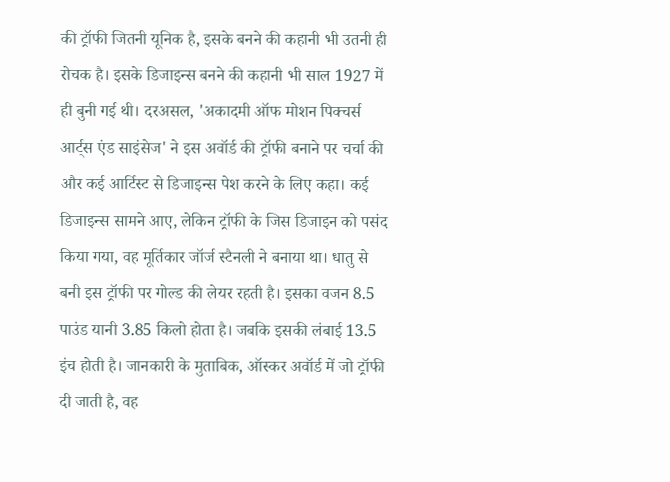की ट्रॉफी जितनी यूनिक है, इसके बनने की कहानी भी उतनी ही रोचक है। इसके डिजाइन्स बनने की कहानी भी साल 1927 में ही बुनी गई थी। दरअसल, 'अकादमी ऑफ मोशन पिक्चर्स आर्ट्स एंड साइंसेज' ने इस अवॉर्ड की ट्रॉफी बनाने पर चर्चा की और कई आर्टिस्ट से डिजाइन्स पेश करने के लिए कहा। कई डिजाइन्स सामने आए, लेकिन ट्रॉफी के जिस डिजाइन को पसंद किया गया, वह मूर्तिकार जॉर्ज स्टैनली ने बनाया था। धातु से बनी इस ट्रॉफी पर गोल्ड की लेयर रहती है। इसका वजन 8.5 पाउंड यानी 3.85 किलो होता है। जबकि इसकी लंबाई 13.5 इंच होती है। जानकारी के मुताबिक, ऑस्कर अवॉर्ड में जो ट्रॉफी दी जाती है, वह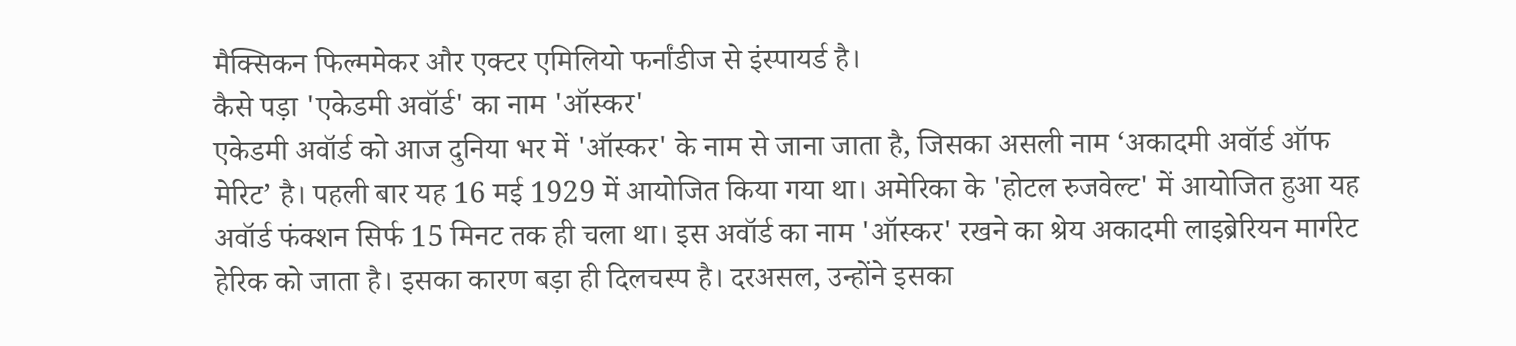मैक्सिकन फिल्ममेकर और एक्टर एमिलियो फर्नांडीज से इंस्पायर्ड है।
कैसे पड़ा 'एकेडमी अवॉर्ड' का नाम 'ऑस्कर'
एकेडमी अवॉर्ड को आज दुनिया भर में 'ऑस्कर' के नाम से जाना जाता है, जिसका असली नाम ‘अकादमी अवॉर्ड ऑफ मेरिट’ है। पहली बार यह 16 मई 1929 में आयोजित किया गया था। अमेरिका के 'होटल रुजवेल्ट' में आयोजित हुआ यह अवॉर्ड फंक्शन सिर्फ 15 मिनट तक ही चला था। इस अवॉर्ड का नाम 'ऑस्कर' रखने का श्रेय अकादमी लाइब्रेरियन मार्गरेट हेरिक को जाता है। इसका कारण बड़ा ही दिलचस्प है। दरअसल, उन्होंने इसका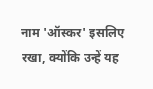नाम 'ऑस्कर' इसलिए रखा, क्योंकि उन्हें यह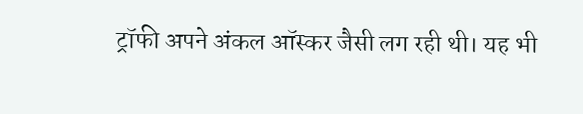ट्रॉफी अपने अंकल ऑस्कर जैसी लग रही थी। यह भी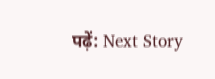पढ़ें: Next Story